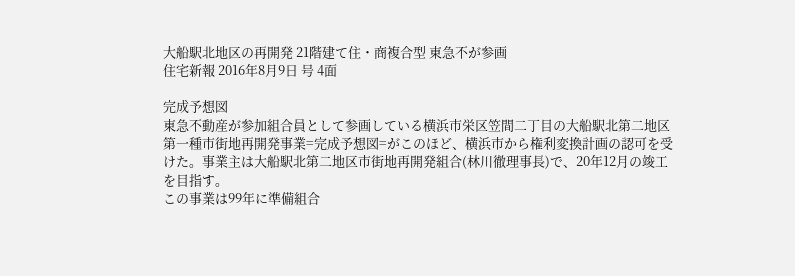大船駅北地区の再開発 21階建て住・商複合型 東急不が参画
住宅新報 2016年8月9日 号 4面

完成予想図
東急不動産が参加組合員として参画している横浜市栄区笠間二丁目の大船駅北第二地区第一種市街地再開発事業=完成予想図=がこのほど、横浜市から権利変換計画の認可を受けた。事業主は大船駅北第二地区市街地再開発組合(林川徹理事長)で、20年12月の竣工を目指す。
この事業は99年に準備組合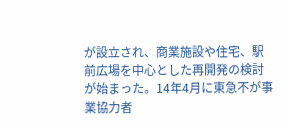が設立され、商業施設や住宅、駅前広場を中心とした再開発の検討が始まった。14年4月に東急不が事業協力者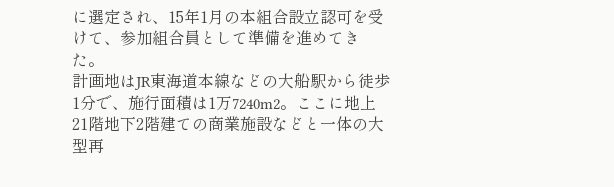に選定され、15年1月の本組合設立認可を受けて、参加組合員として準備を進めてきた。
計画地はJR東海道本線などの大船駅から徒歩1分で、施行面積は1万7240m2。ここに地上21階地下2階建ての商業施設などと一体の大型再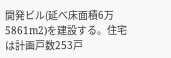開発ビル(延べ床面積6万5861m2)を建設する。住宅は計画戸数253戸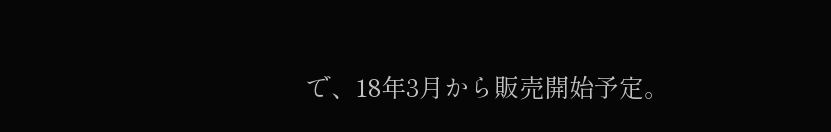で、18年3月から販売開始予定。